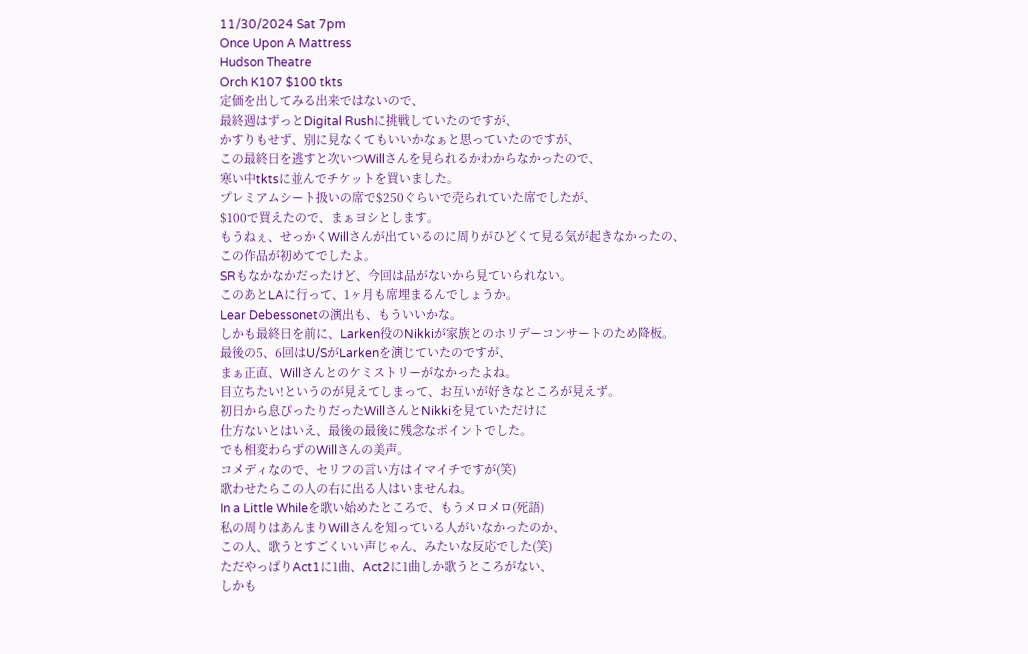11/30/2024 Sat 7pm
Once Upon A Mattress
Hudson Theatre
Orch K107 $100 tkts
定価を出してみる出来ではないので、
最終週はずっとDigital Rushに挑戦していたのですが、
かすりもせず、別に見なくてもいいかなぁと思っていたのですが、
この最終日を逃すと次いつWillさんを見られるかわからなかったので、
寒い中tktsに並んでチケットを買いました。
プレミアムシート扱いの席で$250ぐらいで売られていた席でしたが、
$100で買えたので、まぁヨシとします。
もうねぇ、せっかくWillさんが出ているのに周りがひどくて見る気が起きなかったの、
この作品が初めてでしたよ。
SRもなかなかだったけど、今回は品がないから見ていられない。
このあとLAに行って、1ヶ月も席埋まるんでしょうか。
Lear Debessonetの演出も、もういいかな。
しかも最終日を前に、Larken役のNikkiが家族とのホリデーコンサートのため降板。
最後の5、6回はU/SがLarkenを演じていたのですが、
まぁ正直、Willさんとのケミストリーがなかったよね。
目立ちたい!というのが見えてしまって、お互いが好きなところが見えず。
初日から息ぴったりだったWillさんとNikkiを見ていただけに
仕方ないとはいえ、最後の最後に残念なポイントでした。
でも相変わらずのWillさんの美声。
コメディなので、セリフの言い方はイマイチですが(笑)
歌わせたらこの人の右に出る人はいませんね。
In a Little Whileを歌い始めたところで、もうメロメロ(死語)
私の周りはあんまりWillさんを知っている人がいなかったのか、
この人、歌うとすごくいい声じゃん、みたいな反応でした(笑)
ただやっぱりAct1に1曲、Act2に1曲しか歌うところがない、
しかも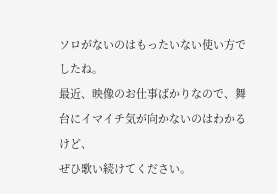ソロがないのはもったいない使い方でしたね。
最近、映像のお仕事ばかりなので、舞台にイマイチ気が向かないのはわかるけど、
ぜひ歌い続けてください。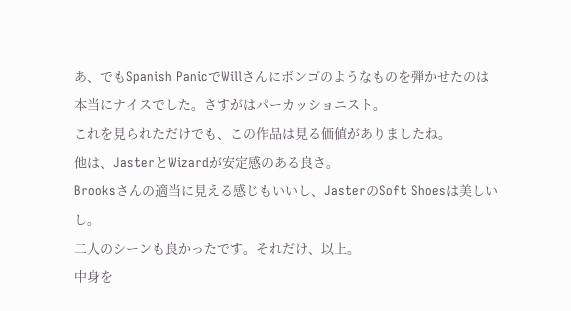あ、でもSpanish PanicでWillさんにボンゴのようなものを弾かせたのは
本当にナイスでした。さすがはパーカッショニスト。
これを見られただけでも、この作品は見る価値がありましたね。
他は、JasterとWizardが安定感のある良さ。
Brooksさんの適当に見える感じもいいし、JasterのSoft Shoesは美しいし。
二人のシーンも良かったです。それだけ、以上。
中身を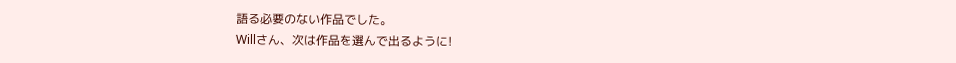語る必要のない作品でした。
Willさん、次は作品を選んで出るように!